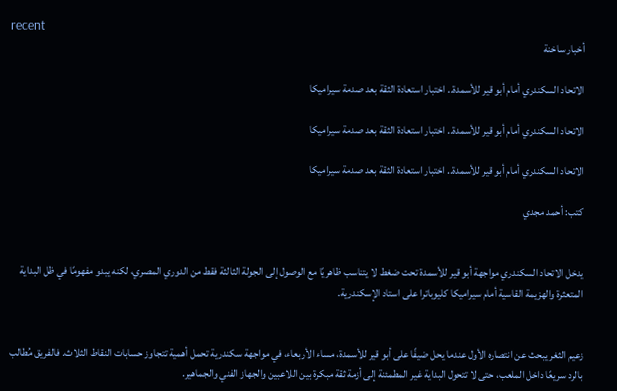recent
أخبار ساخنة

الاتحاد السكندري أمام أبو قير للأسمدة.. اختبار استعادة الثقة بعد صدمة سيراميكا

الاتحاد السكندري أمام أبو قير للأسمدة.. اختبار استعادة الثقة بعد صدمة سيراميكا

الاتحاد السكندري أمام أبو قير للأسمدة.. اختبار استعادة الثقة بعد صدمة سيراميكا

كتب: أحمد مجدي


يدخل الاتحاد السكندري مواجهة أبو قير للأسمدة تحت ضغط لا يتناسب ظاهريًا مع الوصول إلى الجولة الثالثة فقط من الدوري المصري، لكنه يبدو مفهومًا في ظل البداية المتعثرة والهزيمة القاسية أمام سيراميكا كليوباترا على استاد الإسكندرية.


زعيم الثغر يبحث عن انتصاره الأول عندما يحل ضيفًا على أبو قير للأسمدة، مساء الأربعاء، في مواجهة سكندرية تحمل أهمية تتجاوز حسابات النقاط الثلاث. فالفريق مُطالب بالرد سريعًا داخل الملعب، حتى لا تتحول البداية غير المطمئنة إلى أزمة ثقة مبكرة بين اللاعبين والجهاز الفني والجماهير.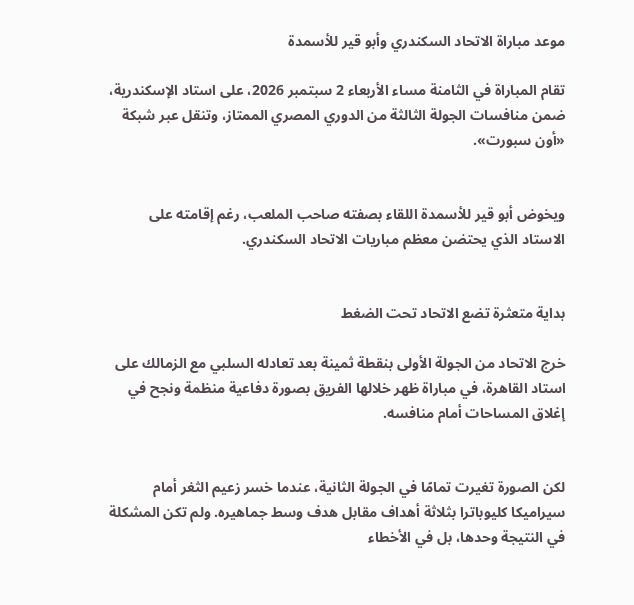موعد مباراة الاتحاد السكندري وأبو قير للأسمدة

تقام المباراة في الثامنة مساء الأربعاء 2 سبتمبر 2026، على استاد الإسكندرية، ضمن منافسات الجولة الثالثة من الدوري المصري الممتاز، وتنقل عبر شبكة «أون سبورت».


ويخوض أبو قير للأسمدة اللقاء بصفته صاحب الملعب، رغم إقامته على الاستاد الذي يحتضن معظم مباريات الاتحاد السكندري.


بداية متعثرة تضع الاتحاد تحت الضغط

خرج الاتحاد من الجولة الأولى بنقطة ثمينة بعد تعادله السلبي مع الزمالك على استاد القاهرة، في مباراة ظهر خلالها الفريق بصورة دفاعية منظمة ونجح في إغلاق المساحات أمام منافسه.


لكن الصورة تغيرت تمامًا في الجولة الثانية، عندما خسر زعيم الثغر أمام سيراميكا كليوباترا بثلاثة أهداف مقابل هدف وسط جماهيره. ولم تكن المشكلة في النتيجة وحدها، بل في الأخطاء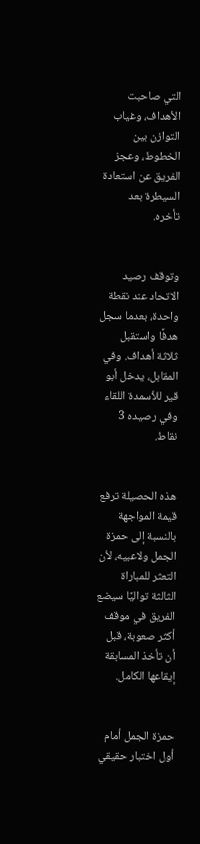التي صاحبت الأهداف، وغياب التوازن بين الخطوط، وعجز الفريق عن استعادة السيطرة بعد تأخره.


وتوقف رصيد الاتحاد عند نقطة واحدة، بعدما سجل هدفًا واستقبل ثلاثة أهداف. وفي المقابل، يدخل أبو قير للأسمدة اللقاء وفي رصيده 3 نقاط.


هذه الحصيلة ترفع قيمة المواجهة بالنسبة إلى حمزة الجمل ولاعبيه، لأن التعثر للمباراة الثالثة تواليًا سيضع الفريق في موقف أكثر صعوبة، قبل أن تأخذ المسابقة إيقاعها الكامل.


حمزة الجمل أمام أول اختبار حقيقي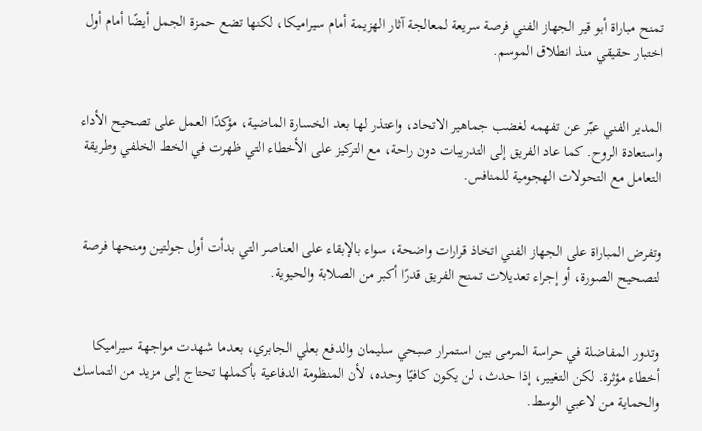تمنح مباراة أبو قير الجهاز الفني فرصة سريعة لمعالجة آثار الهزيمة أمام سيراميكا، لكنها تضع حمزة الجمل أيضًا أمام أول اختبار حقيقي منذ انطلاق الموسم.


المدير الفني عبّر عن تفهمه لغضب جماهير الاتحاد، واعتذر لها بعد الخسارة الماضية، مؤكدًا العمل على تصحيح الأداء واستعادة الروح. كما عاد الفريق إلى التدريبات دون راحة، مع التركيز على الأخطاء التي ظهرت في الخط الخلفي وطريقة التعامل مع التحولات الهجومية للمنافس.


وتفرض المباراة على الجهاز الفني اتخاذ قرارات واضحة، سواء بالإبقاء على العناصر التي بدأت أول جولتين ومنحها فرصة لتصحيح الصورة، أو إجراء تعديلات تمنح الفريق قدرًا أكبر من الصلابة والحيوية.


وتدور المفاضلة في حراسة المرمى بين استمرار صبحي سليمان والدفع بعلي الجابري، بعدما شهدت مواجهة سيراميكا أخطاء مؤثرة. لكن التغيير، إذا حدث، لن يكون كافيًا وحده، لأن المنظومة الدفاعية بأكملها تحتاج إلى مزيد من التماسك والحماية من لاعبي الوسط.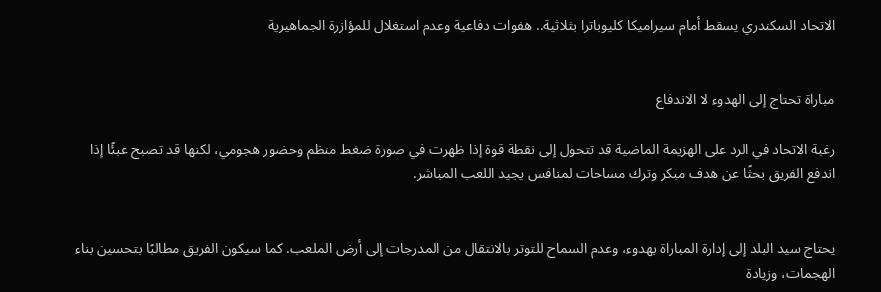الاتحاد السكندري يسقط أمام سيراميكا كليوباترا بثلاثية.. هفوات دفاعية وعدم استغلال للمؤازرة الجماهيرية


مباراة تحتاج إلى الهدوء لا الاندفاع

رغبة الاتحاد في الرد على الهزيمة الماضية قد تتحول إلى نقطة قوة إذا ظهرت في صورة ضغط منظم وحضور هجومي، لكنها قد تصبح عبئًا إذا اندفع الفريق بحثًا عن هدف مبكر وترك مساحات لمنافس يجيد اللعب المباشر.


يحتاج سيد البلد إلى إدارة المباراة بهدوء، وعدم السماح للتوتر بالانتقال من المدرجات إلى أرض الملعب. كما سيكون الفريق مطالبًا بتحسين بناء الهجمات، وزيادة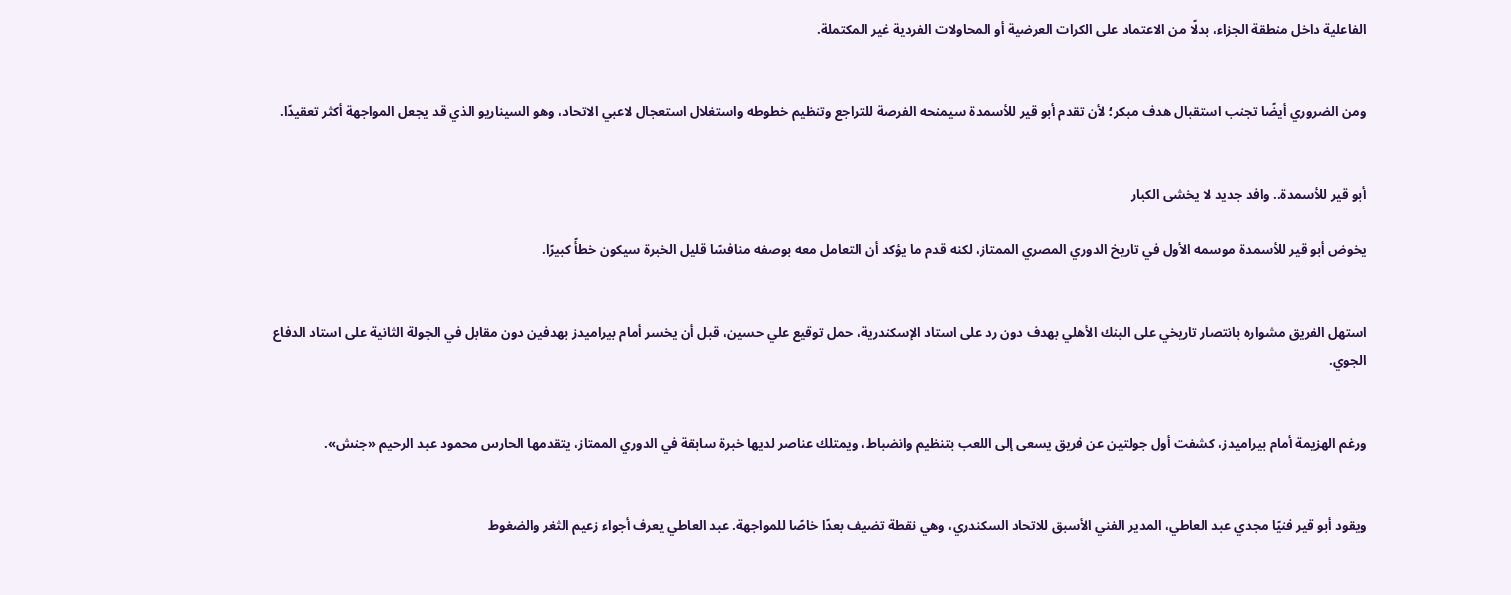الفاعلية داخل منطقة الجزاء، بدلًا من الاعتماد على الكرات العرضية أو المحاولات الفردية غير المكتملة.


ومن الضروري أيضًا تجنب استقبال هدف مبكر؛ لأن تقدم أبو قير للأسمدة سيمنحه الفرصة للتراجع وتنظيم خطوطه واستغلال استعجال لاعبي الاتحاد، وهو السيناريو الذي قد يجعل المواجهة أكثر تعقيدًا.


أبو قير للأسمدة.. وافد جديد لا يخشى الكبار

يخوض أبو قير للأسمدة موسمه الأول في تاريخ الدوري المصري الممتاز، لكنه قدم ما يؤكد أن التعامل معه بوصفه منافسًا قليل الخبرة سيكون خطأً كبيرًا.


استهل الفريق مشواره بانتصار تاريخي على البنك الأهلي بهدف دون رد على استاد الإسكندرية، حمل توقيع علي حسين، قبل أن يخسر أمام بيراميدز بهدفين دون مقابل في الجولة الثانية على استاد الدفاع الجوي.


ورغم الهزيمة أمام بيراميدز، كشفت أول جولتين عن فريق يسعى إلى اللعب بتنظيم وانضباط، ويمتلك عناصر لديها خبرة سابقة في الدوري الممتاز، يتقدمها الحارس محمود عبد الرحيم «جنش».


ويقود أبو قير فنيًا مجدي عبد العاطي، المدير الفني الأسبق للاتحاد السكندري، وهي نقطة تضيف بعدًا خاصًا للمواجهة. عبد العاطي يعرف أجواء زعيم الثغر والضغوط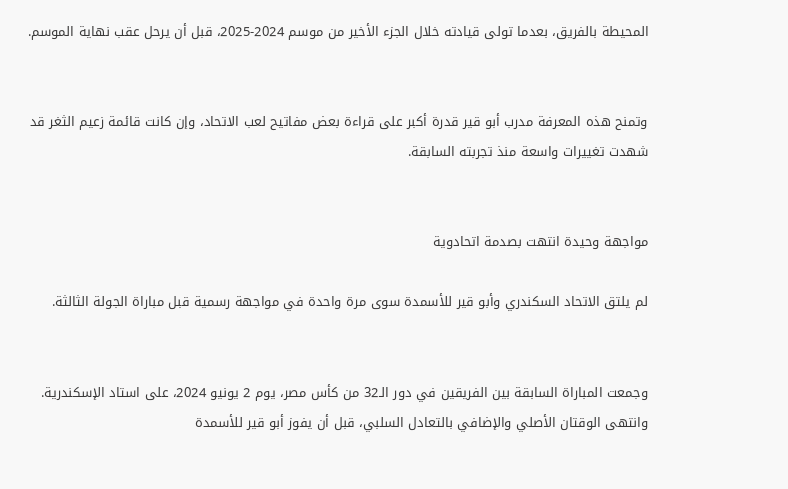المحيطة بالفريق، بعدما تولى قيادته خلال الجزء الأخير من موسم 2024-2025، قبل أن يرحل عقب نهاية الموسم.


وتمنح هذه المعرفة مدرب أبو قير قدرة أكبر على قراءة بعض مفاتيح لعب الاتحاد، وإن كانت قائمة زعيم الثغر قد شهدت تغييرات واسعة منذ تجربته السابقة.


مواجهة وحيدة انتهت بصدمة اتحادوية

لم يلتق الاتحاد السكندري وأبو قير للأسمدة سوى مرة واحدة في مواجهة رسمية قبل مباراة الجولة الثالثة.


وجمعت المباراة السابقة بين الفريقين في دور الـ32 من كأس مصر، يوم 2 يونيو 2024، على استاد الإسكندرية. وانتهى الوقتان الأصلي والإضافي بالتعادل السلبي، قبل أن يفوز أبو قير للأسمدة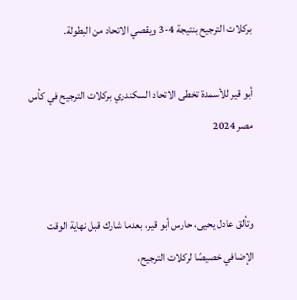بركلات الترجيح بنتيجة 4-3 ويقصي الاتحاد من البطولة.

أبو قير للأسمدة تخطى الاتحاد السكندري بركلات الترجيح في كأس مصر 2024


وتألق عادل يحيى، حارس أبو قير، بعدما شارك قبل نهاية الوقت الإضافي خصيصًا لركلات الترجيح،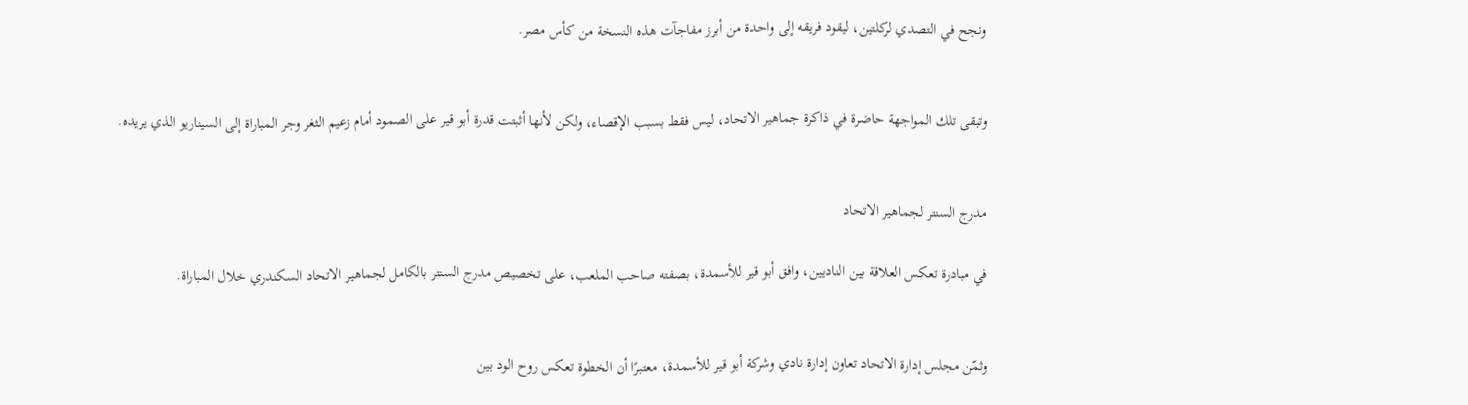ونجح في التصدي لركلتين، ليقود فريقه إلى واحدة من أبرز مفاجآت هذه النسخة من كأس مصر.


وتبقى تلك المواجهة حاضرة في ذاكرة جماهير الاتحاد، ليس فقط بسبب الإقصاء، ولكن لأنها أثبتت قدرة أبو قير على الصمود أمام زعيم الثغر وجر المباراة إلى السيناريو الذي يريده.


مدرج السنتر لجماهير الاتحاد

في مبادرة تعكس العلاقة بين الناديين، وافق أبو قير للأسمدة، بصفته صاحب الملعب، على تخصيص مدرج السنتر بالكامل لجماهير الاتحاد السكندري خلال المباراة.


وثمّن مجلس إدارة الاتحاد تعاون إدارة نادي وشركة أبو قير للأسمدة، معتبرًا أن الخطوة تعكس روح الود بين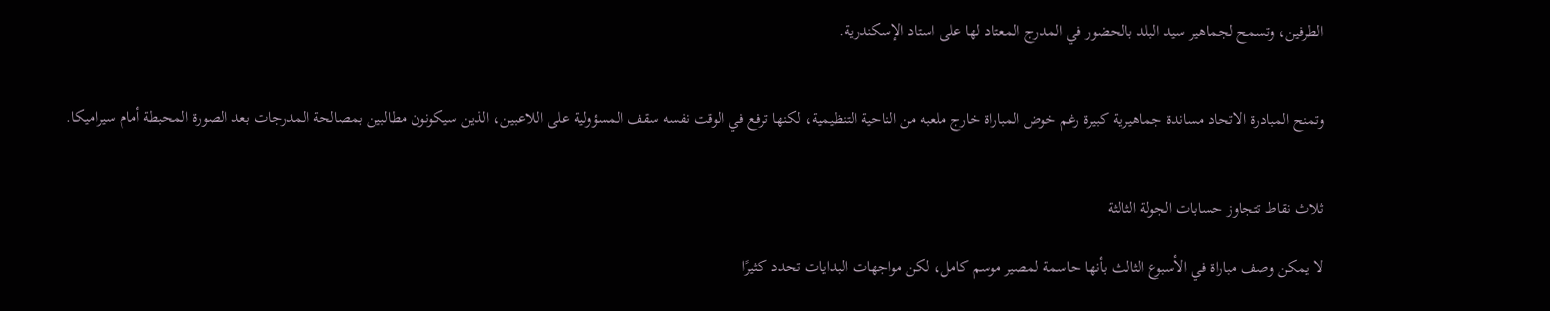الطرفين، وتسمح لجماهير سيد البلد بالحضور في المدرج المعتاد لها على استاد الإسكندرية.


وتمنح المبادرة الاتحاد مساندة جماهيرية كبيرة رغم خوض المباراة خارج ملعبه من الناحية التنظيمية، لكنها ترفع في الوقت نفسه سقف المسؤولية على اللاعبين، الذين سيكونون مطالبين بمصالحة المدرجات بعد الصورة المحبطة أمام سيراميكا.


ثلاث نقاط تتجاوز حسابات الجولة الثالثة

لا يمكن وصف مباراة في الأسبوع الثالث بأنها حاسمة لمصير موسم كامل، لكن مواجهات البدايات تحدد كثيرًا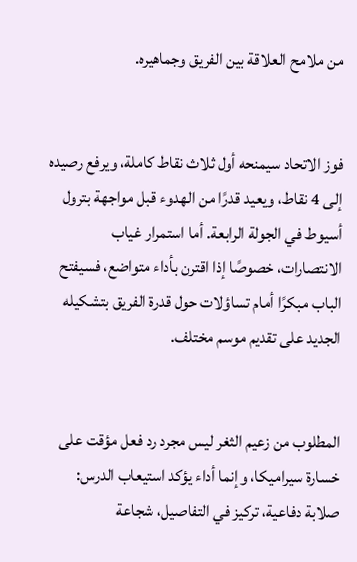من ملامح العلاقة بين الفريق وجماهيره.


فوز الاتحاد سيمنحه أول ثلاث نقاط كاملة، ويرفع رصيده إلى 4 نقاط، ويعيد قدرًا من الهدوء قبل مواجهة بترول أسيوط في الجولة الرابعة. أما استمرار غياب الانتصارات، خصوصًا إذا اقترن بأداء متواضع، فسيفتح الباب مبكرًا أمام تساؤلات حول قدرة الفريق بتشكيله الجديد على تقديم موسم مختلف.


المطلوب من زعيم الثغر ليس مجرد رد فعل مؤقت على خسارة سيراميكا، وإنما أداء يؤكد استيعاب الدرس: صلابة دفاعية، تركيز في التفاصيل، شجاعة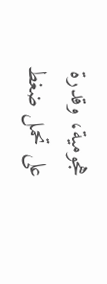هجومية، وقدرة على تحمل ضغط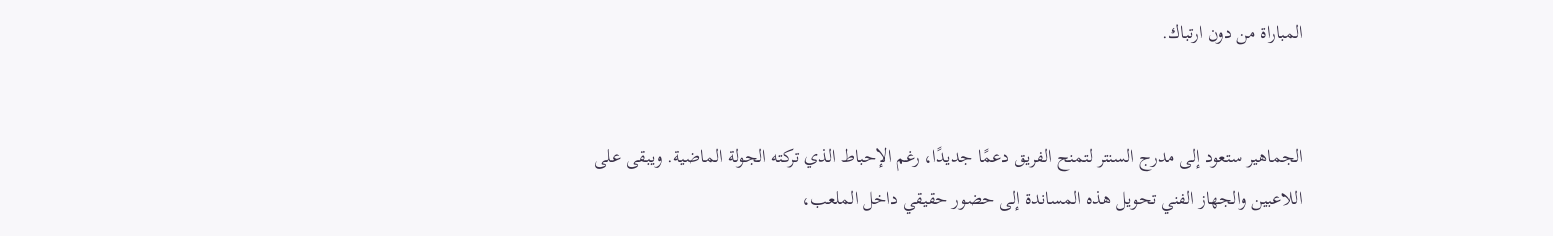المباراة من دون ارتباك.


الجماهير ستعود إلى مدرج السنتر لتمنح الفريق دعمًا جديدًا، رغم الإحباط الذي تركته الجولة الماضية. ويبقى على اللاعبين والجهاز الفني تحويل هذه المساندة إلى حضور حقيقي داخل الملعب،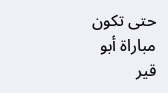حتى تكون مباراة أبو قير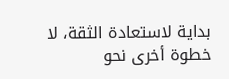بداية لاستعادة الثقة، لا خطوة أخرى نحو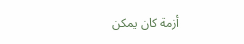أزمة كان يمكن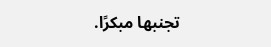تجنبها مبكرًا.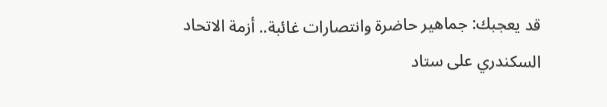قد يعجبك: جماهير حاضرة وانتصارات غائبة.. أزمة الاتحاد السكندري على ستاد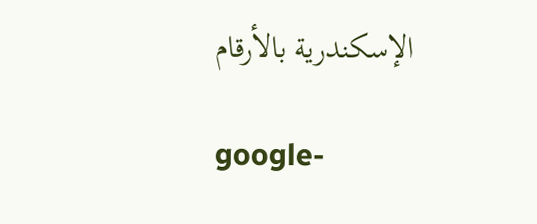الإسكندرية بالأرقام

google-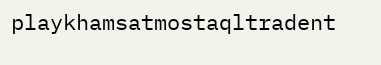playkhamsatmostaqltradent